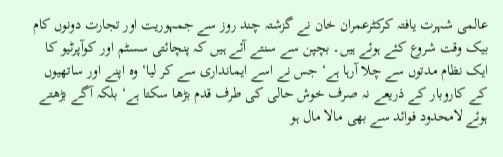عالمی شہرت یافتہ کرکٹرعمران خان نے گزشتہ چند روز سے جمہوریت اور تجارت دونوں کام بیک وقت شروع کئے ہوئے ہیں۔ بچپن سے سنتے آئے ہیں کہ پنچائتی سسٹم اور کوآپرٹیو کا ایک نظام مدتوں سے چلا آرہا ہے‘ جس نے اسے ایمانداری سے کر لیا‘ وہ اپنے اور ساتھیوں کے کاروبار کے ذریعے نہ صرف خوش حالی کی طرف قدم بڑھا سکتا ہے‘ بلکہ آگے بڑھتے ہوئے لامحدود فوائد سے بھی مالا مال ہو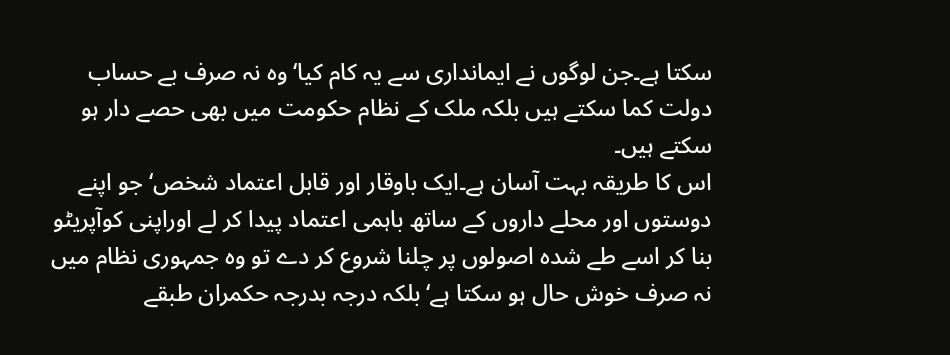سکتا ہے۔جن لوگوں نے ایمانداری سے یہ کام کیا‘ وہ نہ صرف بے حساب دولت کما سکتے ہیں بلکہ ملک کے نظام حکومت میں بھی حصے دار ہو سکتے ہیں۔
اس کا طریقہ بہت آسان ہے۔ایک باوقار اور قابل اعتماد شخص‘ جو اپنے دوستوں اور محلے داروں کے ساتھ باہمی اعتماد پیدا کر لے اوراپنی کوآپریٹو بنا کر اسے طے شدہ اصولوں پر چلنا شروع کر دے تو وہ جمہوری نظام میں نہ صرف خوش حال ہو سکتا ہے‘ بلکہ درجہ بدرجہ حکمران طبقے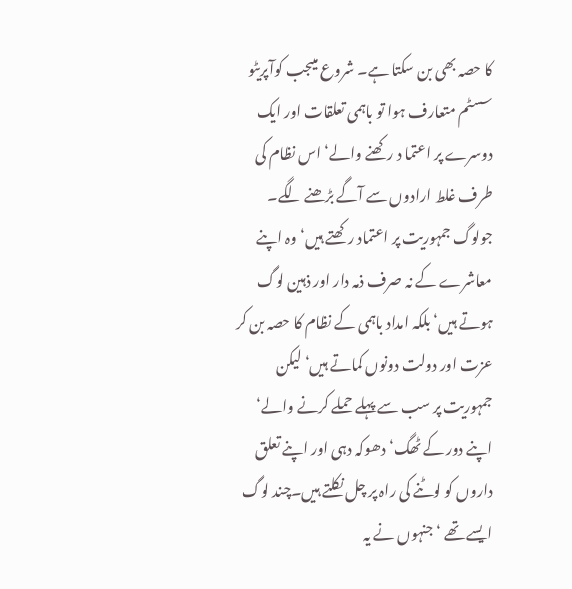کا حصہ بھی بن سکتا ہے۔ شروع میںجب کوآپریٹو سسٹم متعارف ہوا تو باہمی تعلقات اور ایک دوسرے پر اعتما د رکھنے والے‘ اس نظام کی طرف غلط ارادوں سے آگے بڑھنے لگے۔ جولوگ جمہوریت پر اعتماد رکھتے ہیں‘ وہ اپنے معاشرے کے نہ صرف ذمہ دار اور ذہین لوگ ہوتے ہیں‘ بلکہ امداد باہمی کے نظام کا حصہ بن کر عزت اور دولت دونوں کماتے ہیں‘ لیکن جمہوریت پر سب سے پہلے حملے کرنے والے‘ اپنے دور کے ٹھگ‘دھوکہ دہی اور اپنے تعلق داروں کو لوٹنے کی راہ پر چل نکلتے ہیں۔چند لوگ ایسے تھے ‘جنہوں نے یہ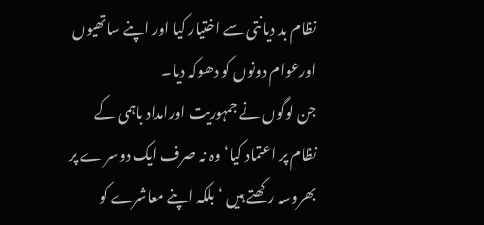نظام بد دیانتی سے اختیار کیا اور اپنے ساتھیوں اورعوام دونوں کو دھوکہ دیا۔
جن لوگوں نے جمہوریت اورامداد باہمی کے نظام پر اعتماد کیا‘وہ نہ صرف ایک دوسر ے پر بھروسہ رکھتے ہیں ‘بلکہ اپنے معاشرے کو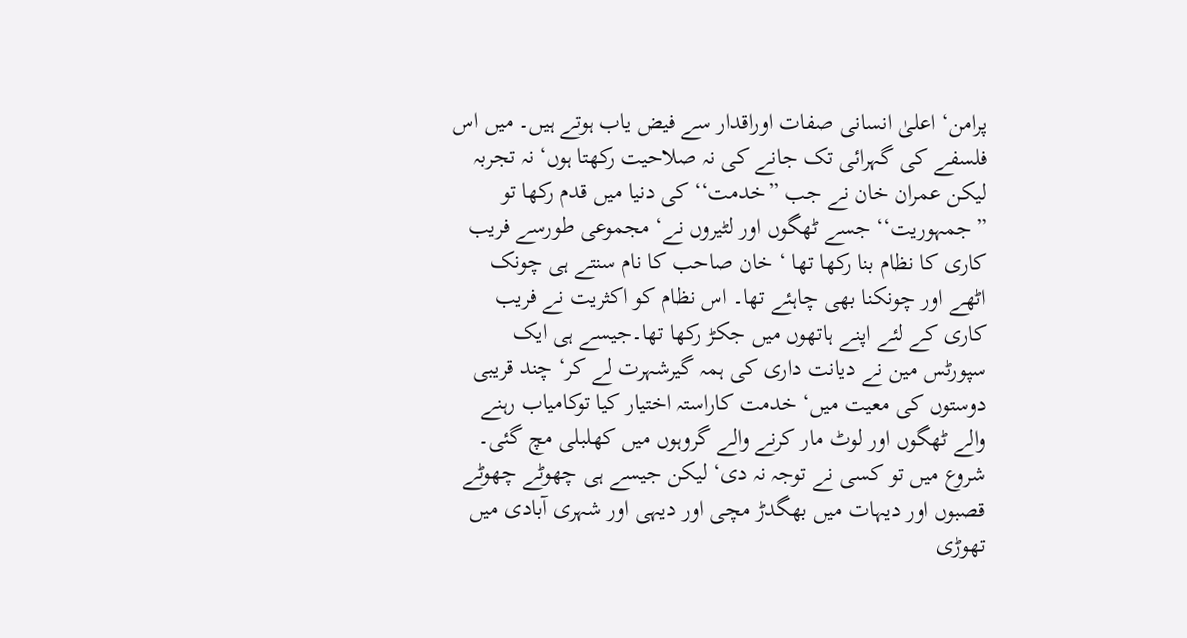پرامن‘ اعلیٰ انسانی صفات اوراقدار سے فیض یاب ہوتے ہیں۔ میں اس فلسفے کی گہرائی تک جانے کی نہ صلاحیت رکھتا ہوں‘ نہ تجربہ لیکن عمران خان نے جب ”خدمت‘‘ کی دنیا میں قدم رکھا تو ”جمہوریت‘‘ جسے ٹھگوں اور لٹیروں نے‘ مجموعی طورسے فریب کاری کا نظام بنا رکھا تھا ‘ خان صاحب کا نام سنتے ہی چونک اٹھے اور چونکنا بھی چاہئے تھا۔ اس نظام کو اکثریت نے فریب کاری کے لئے اپنے ہاتھوں میں جکڑ رکھا تھا۔جیسے ہی ایک سپورٹس مین نے دیانت داری کی ہمہ گیرشہرت لے کر‘ چند قریبی دوستوں کی معیت میں‘ خدمت کاراستہ اختیار کیا توکامیاب رہنے والے ٹھگوں اور لوٹ مار کرنے والے گروہوں میں کھلبلی مچ گئی۔
شروع میں تو کسی نے توجہ نہ دی‘ لیکن جیسے ہی چھوٹے چھوٹے قصبوں اور دیہات میں بھگدڑ مچی اور دیہی اور شہری آبادی میں تھوڑی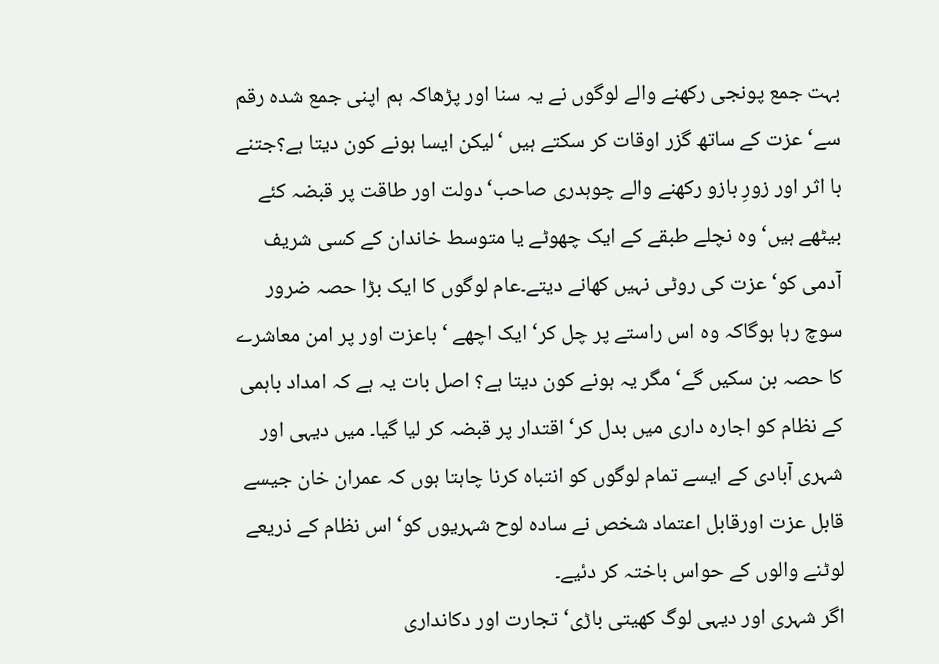بہت جمع پونجی رکھنے والے لوگوں نے یہ سنا اور پڑھاکہ ہم اپنی جمع شدہ رقم سے‘ عزت کے ساتھ گزر اوقات کر سکتے ہیں ‘لیکن ایسا ہونے کون دیتا ہے؟جتنے با اثر اور زورِ بازو رکھنے والے چوہدری صاحب‘دولت اور طاقت پر قبضہ کئے بیٹھے ہیں‘ وہ نچلے طبقے کے ایک چھوٹے یا متوسط خاندان کے کسی شریف آدمی کو‘عزت کی روٹی نہیں کھانے دیتے۔عام لوگوں کا ایک بڑا حصہ ضرور سوچ رہا ہوگاکہ وہ اس راستے پر چل کر‘ ایک اچھے ‘ باعزت اور پر امن معاشرے کا حصہ بن سکیں گے‘ مگر یہ ہونے کون دیتا ہے؟ اصل بات یہ ہے کہ امداد باہمی کے نظام کو اجارہ داری میں بدل کر‘ اقتدار پر قبضہ کر لیا گیا۔ میں دیہی اور شہری آبادی کے ایسے تمام لوگوں کو انتباہ کرنا چاہتا ہوں کہ عمران خان جیسے قابل عزت اورقابل اعتماد شخص نے سادہ لوح شہریوں کو‘ اس نظام کے ذریعے لوٹنے والوں کے حواس باختہ کر دئیے۔
اگر شہری اور دیہی لوگ کھیتی باڑی‘تجارت اور دکانداری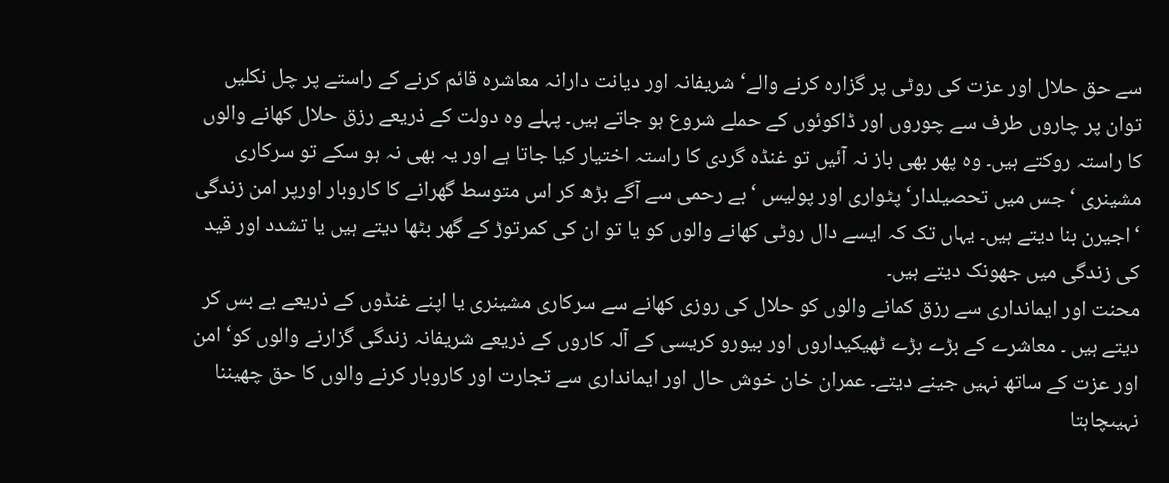سے حق حلال اور عزت کی روٹی پر گزارہ کرنے والے‘ شریفانہ اور دیانت دارانہ معاشرہ قائم کرنے کے راستے پر چل نکلیں توان پر چاروں طرف سے چوروں اور ڈاکوئوں کے حملے شروع ہو جاتے ہیں۔ پہلے وہ دولت کے ذریعے رزق حلال کھانے والوں کا راستہ روکتے ہیں۔ وہ پھر بھی باز نہ آئیں تو غنڈہ گردی کا راستہ اختیار کیا جاتا ہے اور یہ بھی نہ ہو سکے تو سرکاری مشینری ‘جس میں تحصیلدار‘ پٹواری اور پولیس ‘بے رحمی سے آگے بڑھ کر اس متوسط گھرانے کا کاروبار اورپر امن زندگی ‘اجیرن بنا دیتے ہیں۔ یہاں تک کہ ایسے دال روٹی کھانے والوں کو یا تو ان کی کمرتوڑ کے گھر بٹھا دیتے ہیں یا تشدد اور قید کی زندگی میں جھونک دیتے ہیں۔
محنت اور ایمانداری سے رزق کمانے والوں کو حلال کی روزی کھانے سے سرکاری مشینری یا اپنے غنڈوں کے ذریعے بے بس کر دیتے ہیں ۔ معاشرے کے بڑے بڑے ٹھیکیداروں اور بیورو کریسی کے آلہ کاروں کے ذریعے شریفانہ زندگی گزارنے والوں کو‘ امن اور عزت کے ساتھ نہیں جینے دیتے۔ عمران خان خوش حال اور ایمانداری سے تجارت اور کاروبار کرنے والوں کا حق چھیننا نہیںچاہتا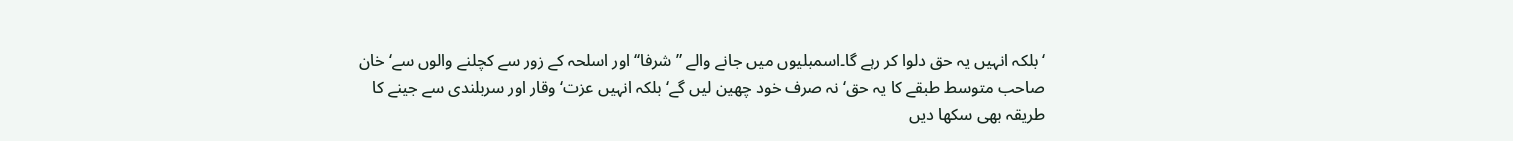‘بلکہ انہیں یہ حق دلوا کر رہے گا۔اسمبلیوں میں جانے والے ”شرفا‘‘ اور اسلحہ کے زور سے کچلنے والوں سے‘ خان صاحب متوسط طبقے کا یہ حق‘ نہ صرف خود چھین لیں گے‘ بلکہ انہیں عزت‘ وقار اور سربلندی سے جینے کا طریقہ بھی سکھا دیں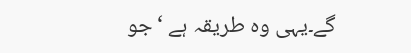گے۔یہی وہ طریقہ ہے ‘جو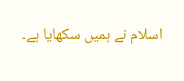اسلام نے ہمیں سکھایا ہے۔